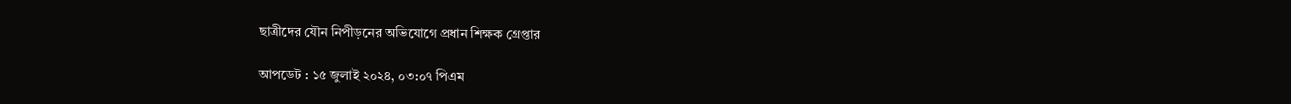ছাত্রীদের যৌন নিপীড়নের অভিযোগে প্রধান শিক্ষক গ্রেপ্তার

আপডেট : ১৫ জুলাই ২০২৪, ০৩:০৭ পিএম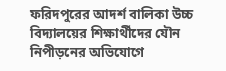ফরিদপুরের আদর্শ বালিকা উচ্চ বিদ্যালয়ের শিক্ষার্থীদের যৌন নিপীড়নের অভিযোগে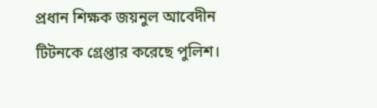প্রধান শিক্ষক জয়নুল আবেদীন টিটনকে গ্রেপ্তার করেছে পুলিশ।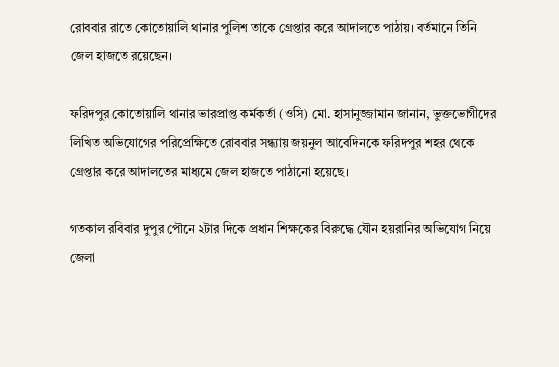রোববার রাতে কোতোয়ালি থানার পুলিশ তাকে গ্রেপ্তার করে আদালতে পাঠায়। বর্তমানে তিনি জেল হাজতে রয়েছেন।

ফরিদপুর কোতোয়ালি থানার ভারপ্রাপ্ত কর্মকর্তা (ওসি) মো. হাসানুজ্জামান জানান, ভুক্তভোগীদের লিখিত অভিযোগের পরিপ্রেক্ষিতে রোববার সন্ধ্যায় জয়নুল আবেদিনকে ফরিদপুর শহর থেকে গ্রেপ্তার করে আদালতের মাধ্যমে জেল হাজতে পাঠানো হয়েছে।

গতকাল রবিবার দুপুর পৌনে ২টার দিকে প্রধান শিক্ষকের বিরুদ্ধে যৌন হয়রানির অভিযোগ নিয়ে জেলা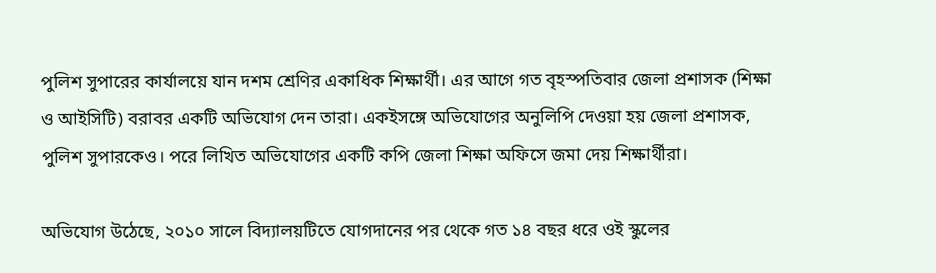পুলিশ সুপারের কার্যালয়ে যান দশম শ্রেণির একাধিক শিক্ষার্থী। এর আগে গত বৃহস্পতিবার জেলা প্রশাসক (শিক্ষা ও আইসিটি) বরাবর একটি অভিযোগ দেন তারা। একইসঙ্গে অভিযোগের অনুলিপি দেওয়া হয় জেলা প্রশাসক, পুলিশ সুপারকেও। পরে লিখিত অভিযোগের একটি কপি জেলা শিক্ষা অফিসে জমা দেয় শিক্ষার্থীরা।

অভিযোগ উঠেছে, ২০১০ সালে বিদ্যালয়টিতে যোগদানের পর থেকে গত ১৪ বছর ধরে ওই স্কুলের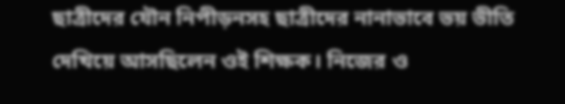ছাত্রীদের যৌন নিপীড়নসহ ছাত্রীদের নানাভাবে ভয় ভীতি দেখিয়ে আসছিলেন ওই শিক্ষক। নিজের ও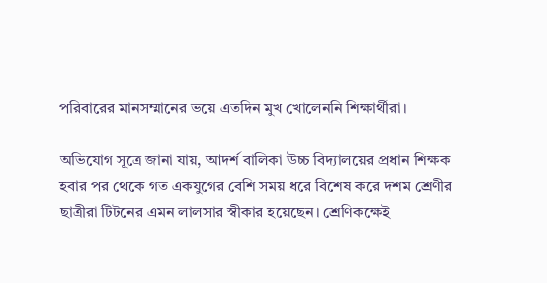পরিবারের মানসম্মানের ভয়ে এতদিন মুখ খোলেননি শিক্ষার্থীরা।

অভিযোগ সূত্রে জানা যায়, আদর্শ বালিকা উচ্চ বিদ্যালয়ের প্রধান শিক্ষক হবার পর থেকে গত একযুগের বেশি সময় ধরে বিশেষ করে দশম শ্রেণীর ছাত্রীরা টিটনের এমন লালসার স্বীকার হয়েছেন। শ্রেণিকক্ষেই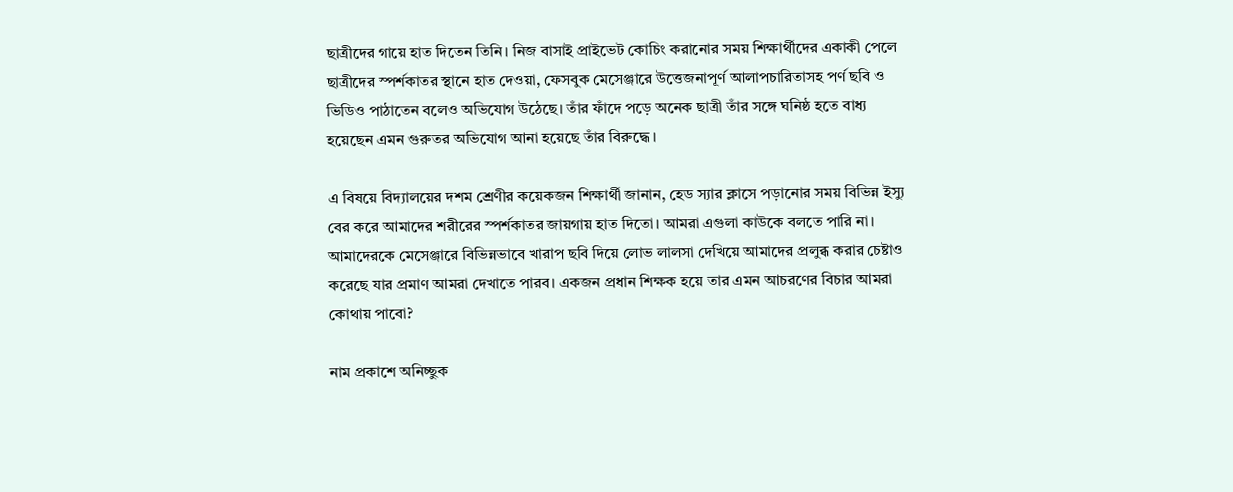ছাত্রীদের গায়ে হাত দিতেন তিনি। নিজ বাসাই প্রাইভেট কোচিং করানোর সময় শিক্ষার্থীদের একাকী পেলে ছাত্রীদের স্পর্শকাতর স্থানে হাত দেওয়া, ফেসবুক মেসেঞ্জারে উত্তেজনাপূর্ণ আলাপচারিতাসহ পর্ণ ছবি ও ভিডিও পাঠাতেন বলেও অভিযোগ উঠেছে। তাঁর ফাঁদে পড়ে অনেক ছাত্রী তাঁর সঙ্গে ঘনিষ্ঠ হতে বাধ্য হয়েছেন এমন গুরুতর অভিযোগ আনা হয়েছে তাঁর বিরুদ্ধে।

এ বিষয়ে বিদ্যালয়ের দশম শ্রেণীর কয়েকজন শিক্ষার্থী জানান, হেড স্যার ক্লাসে পড়ানোর সময় বিভিন্ন ইস্যু বের করে আমাদের শরীরের স্পর্শকাতর জায়গায় হাত দিতো। আমরা এগুলা কাউকে বলতে পারি না। আমাদেরকে মেসেঞ্জারে বিভিন্নভাবে খারাপ ছবি দিয়ে লোভ লালসা দেখিয়ে আমাদের প্রলুব্ধ করার চেষ্টাও করেছে যার প্রমাণ আমরা দেখাতে পারব। একজন প্রধান শিক্ষক হয়ে তার এমন আচরণের বিচার আমরা কোথায় পাবো?

নাম প্রকাশে অনিচ্ছুক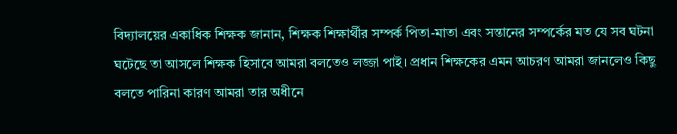বিদ্যালয়ের একাধিক শিক্ষক জানান, শিক্ষক শিক্ষার্থীর সম্পর্ক পিতা-মাতা এবং সন্তানের সম্পর্কের মত যে সব ঘটনা ঘটেছে তা আসলে শিক্ষক হিসাবে আমরা বলতেও লজ্জা পাই। প্রধান শিক্ষকের এমন আচরণ আমরা জানলেও কিছু বলতে পারিনা কারণ আমরা তার অধীনে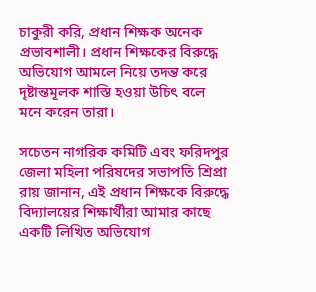চাকুরী করি, প্রধান শিক্ষক অনেক প্রভাবশালী। প্রধান শিক্ষকের বিরুদ্ধে অভিযোগ আমলে নিয়ে তদন্ত করে দৃষ্টান্তমূলক শাস্তি হওয়া উচিৎ বলে মনে করেন তারা।

সচেতন নাগরিক কমিটি এবং ফরিদপুর জেলা মহিলা পরিষদের সভাপতি শ্রিপ্রা রায় জানান, এই প্রধান শিক্ষকে বিরুদ্ধে বিদ্যালয়ের শিক্ষার্থীরা আমার কাছে একটি লিখিত অভিযোগ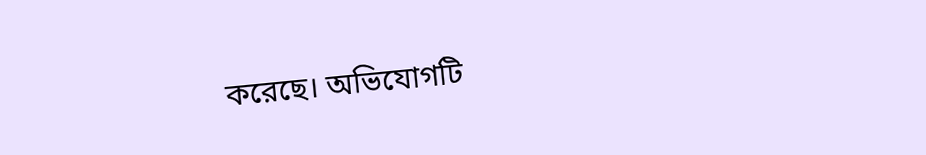করেছে। অভিযোগটি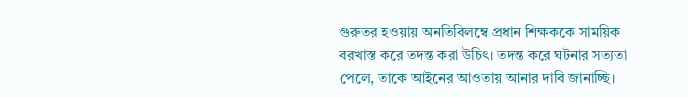গুরুতর হওয়ায় অনতিবিলম্বে প্রধান শিক্ষককে সাময়িক বরখাস্ত করে তদন্ত করা উচিৎ। তদন্ত করে ঘটনার সত্যতা পেলে, তাকে আইনের আওতায় আনার দাবি জানাচ্ছি।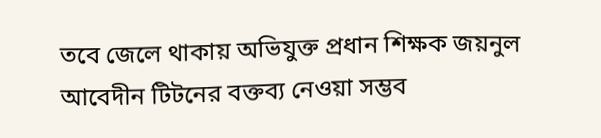তবে জেলে থাকায় অভিযুক্ত প্রধান শিক্ষক জয়নুল আবেদীন টিটনের বক্তব্য নেওয়া সম্ভব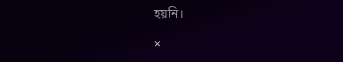হয়নি।

×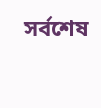সর্বশেষ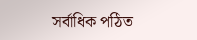সর্বাধিক পঠিত